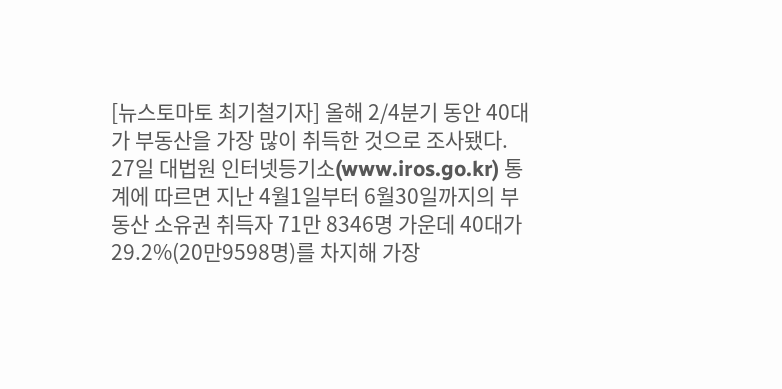[뉴스토마토 최기철기자] 올해 2/4분기 동안 40대가 부동산을 가장 많이 취득한 것으로 조사됐다.
27일 대법원 인터넷등기소(www.iros.go.kr) 통계에 따르면 지난 4월1일부터 6월30일까지의 부동산 소유권 취득자 71만 8346명 가운데 40대가 29.2%(20만9598명)를 차지해 가장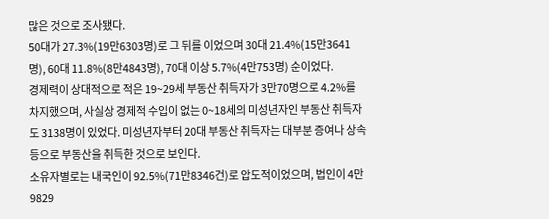많은 것으로 조사됐다.
50대가 27.3%(19만6303명)로 그 뒤를 이었으며 30대 21.4%(15만3641명), 60대 11.8%(8만4843명), 70대 이상 5.7%(4만753명) 순이었다.
경제력이 상대적으로 적은 19~29세 부동산 취득자가 3만70명으로 4.2%를 차지했으며, 사실상 경제적 수입이 없는 0~18세의 미성년자인 부동산 취득자도 3138명이 있었다. 미성년자부터 20대 부동산 취득자는 대부분 증여나 상속 등으로 부동산을 취득한 것으로 보인다.
소유자별로는 내국인이 92.5%(71만8346건)로 압도적이었으며, 법인이 4만9829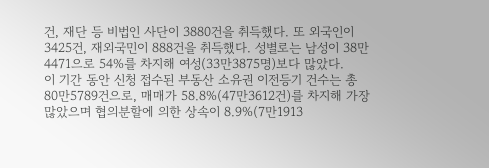건, 재단 등 비법인 사단이 3880건을 취득했다. 또 외국인이 3425건, 재외국민이 888건을 취득했다. 성별로는 남성이 38만4471으로 54%를 차지해 여성(33만3875명)보다 많았다.
이 기간 동안 신청 접수된 부동산 소유권 이전등기 건수는 총 80만5789건으로, 매매가 58.8%(47만3612건)를 차지해 가장 많았으며 협의분할에 의한 상속이 8.9%(7만1913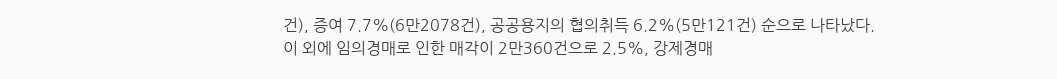건), 증여 7.7%(6만2078건), 공공용지의 협의취득 6.2%(5만121건) 순으로 나타났다.
이 외에 임의경매로 인한 매각이 2만360건으로 2.5%, 강제경매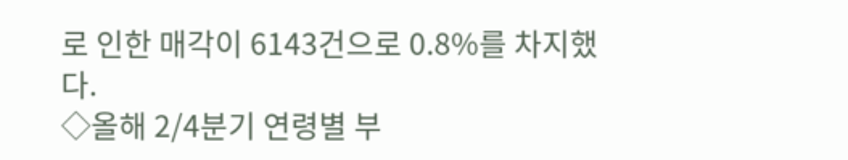로 인한 매각이 6143건으로 0.8%를 차지했다.
◇올해 2/4분기 연령별 부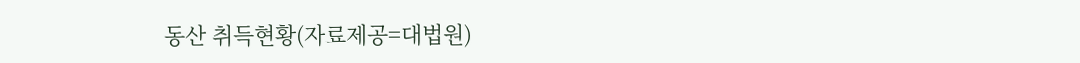동산 취득현황(자료제공=대법원)